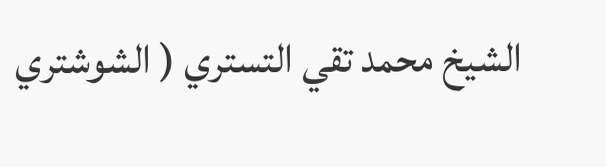الشيخ محمد تقي التستري ( الشوشتري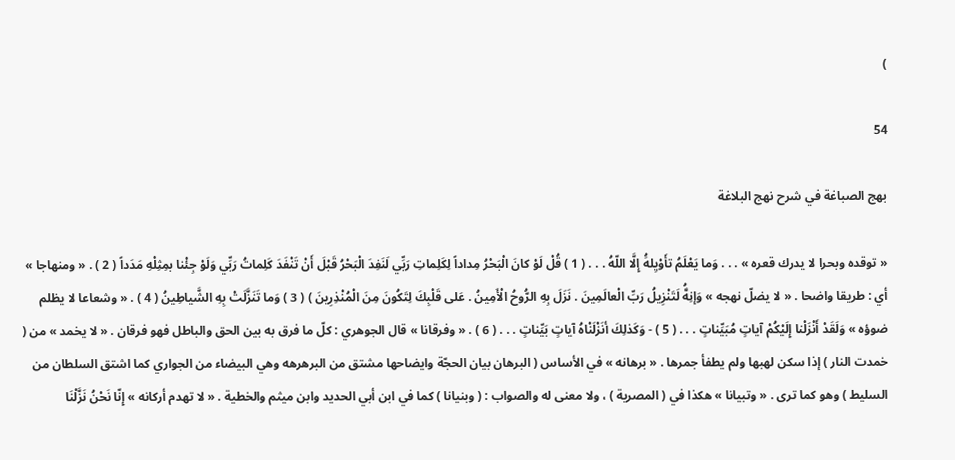)

54

بهج الصباغة في شرح نهج البلاغة

« توقده وبحرا لا يدرك قعره » . . . وَما يَعْلَمُ تأَوْيِلهَُ إِلَّا اللّهُ . . . ( 1 ) قُلْ لَوْ كانَ الْبَحْرُ مِداداً لِكَلِماتِ رَبِّي لَنَفِدَ الْبَحْرُ قَبْلَ أَنْ تَنْفَدَ كَلِماتُ رَبِّي وَلَوْ جِئْنا بمِثِلْهِ مَدَداً ( 2 ) . « ومنهاجا » أي : طريقا واضحا . « لا يضلّ نهجه » وَإنِهَُّ لَتَنْزِيلُ رَبِّ الْعالَمِينَ . نَزَلَ بِهِ الرُّوحُ الْأَمِينُ . عَلى قَلْبِكَ لِتَكُونَ مِنَ الْمُنْذِرِينَ ) ( 3 ) وَما تَنَزَّلَتْ بِهِ الشَّياطِينُ ( 4 ) . « وشعاعا لا يظلم ضوؤه » وَلَقَدْ أَنْزَلْنا إِلَيْكُمْ آياتٍ مُبَيِّناتٍ . . . ( 5 ) - وَكَذلِكَ أنَزْلَنْاهُ آياتٍ بَيِّناتٍ . . . ( 6 ) . « وفرقانا » قال الجوهري : كلّ ما فرق به بين الحق والباطل فهو فرقان . « لا يخمد » من ( خمدت النار ) إذا سكن لهبها ولم يطفأ جمرها . « برهانه » في الأساس ( البرهان بيان الحجّة وايضاحها مشتق من البرهرهه وهي البيضاء من الجواري كما اشتق السلطان من السليط ) وهو كما ترى . « وتبيانا » هكذا في ( المصرية ) ، ولا معنى له والصواب : ( وبنيانا ) كما في ابن أبي الحديد وابن ميثم والخطية . « لا تهدم أركانه » إِنّا نَحْنُ نَزَّلْنَا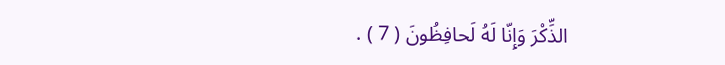الذِّكْرَ وَإِنّا لَهُ لَحافِظُونَ ( 7 ) .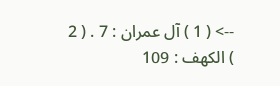--> ( 1 ) آل عمران : 7 . ( 2 ) الكهف : 109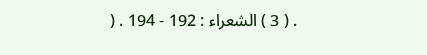. ( 3 ) الشعراء : 192 - 194 . (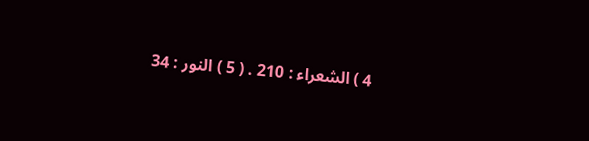4 ) الشعراء : 210 . ( 5 ) النور : 34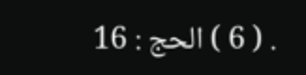. ( 6 ) الحج : 16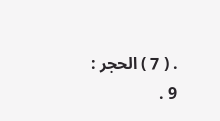. ( 7 ) الحجر : 9 .